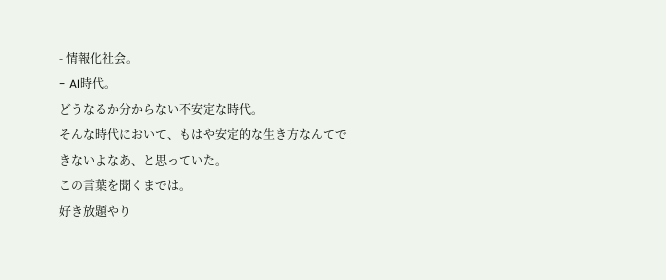- 情報化社会。
- AI時代。
どうなるか分からない不安定な時代。
そんな時代において、もはや安定的な生き方なんてできないよなあ、と思っていた。
この言葉を聞くまでは。
好き放題やり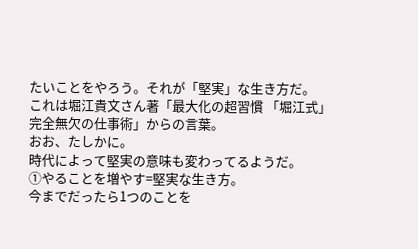たいことをやろう。それが「堅実」な生き方だ。
これは堀江貴文さん著「最大化の超習慣 「堀江式」完全無欠の仕事術」からの言葉。
おお、たしかに。
時代によって堅実の意味も変わってるようだ。
①やることを増やす=堅実な生き方。
今までだったら1つのことを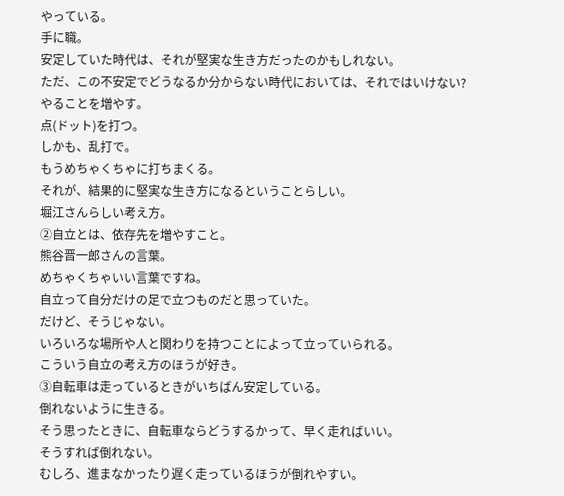やっている。
手に職。
安定していた時代は、それが堅実な生き方だったのかもしれない。
ただ、この不安定でどうなるか分からない時代においては、それではいけない?
やることを増やす。
点(ドット)を打つ。
しかも、乱打で。
もうめちゃくちゃに打ちまくる。
それが、結果的に堅実な生き方になるということらしい。
堀江さんらしい考え方。
②自立とは、依存先を増やすこと。
熊谷晋一郎さんの言葉。
めちゃくちゃいい言葉ですね。
自立って自分だけの足で立つものだと思っていた。
だけど、そうじゃない。
いろいろな場所や人と関わりを持つことによって立っていられる。
こういう自立の考え方のほうが好き。
③自転車は走っているときがいちばん安定している。
倒れないように生きる。
そう思ったときに、自転車ならどうするかって、早く走ればいい。
そうすれば倒れない。
むしろ、進まなかったり遅く走っているほうが倒れやすい。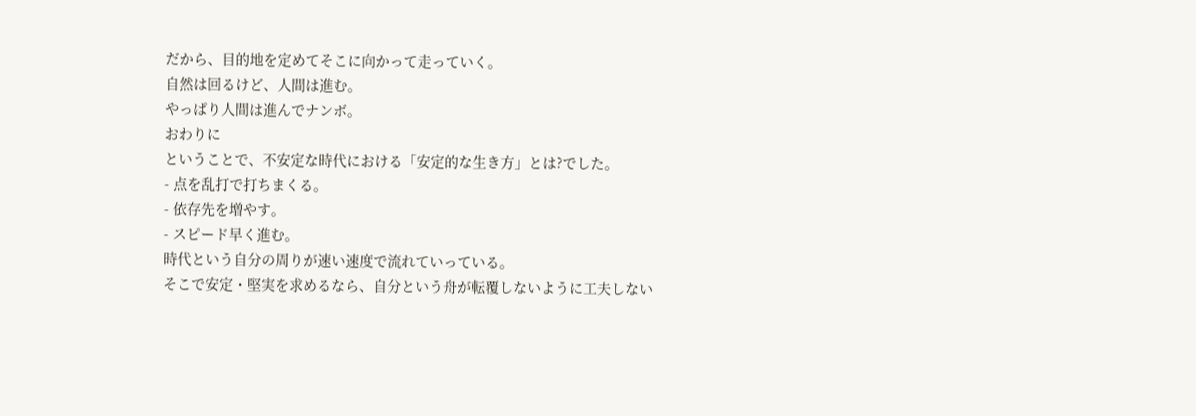だから、目的地を定めてそこに向かって走っていく。
自然は回るけど、人間は進む。
やっぱり人間は進んでナンボ。
おわりに
ということで、不安定な時代における「安定的な生き方」とは?でした。
- 点を乱打で打ちまくる。
- 依存先を増やす。
- スピード早く進む。
時代という自分の周りが速い速度で流れていっている。
そこで安定・堅実を求めるなら、自分という舟が転覆しないように工夫しない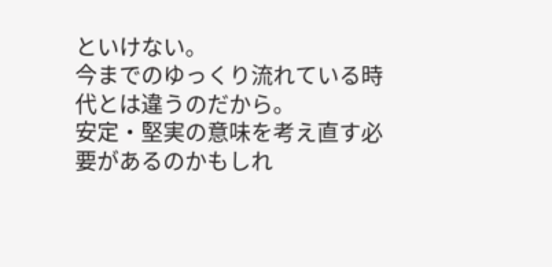といけない。
今までのゆっくり流れている時代とは違うのだから。
安定・堅実の意味を考え直す必要があるのかもしれ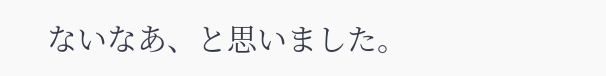ないなあ、と思いました。